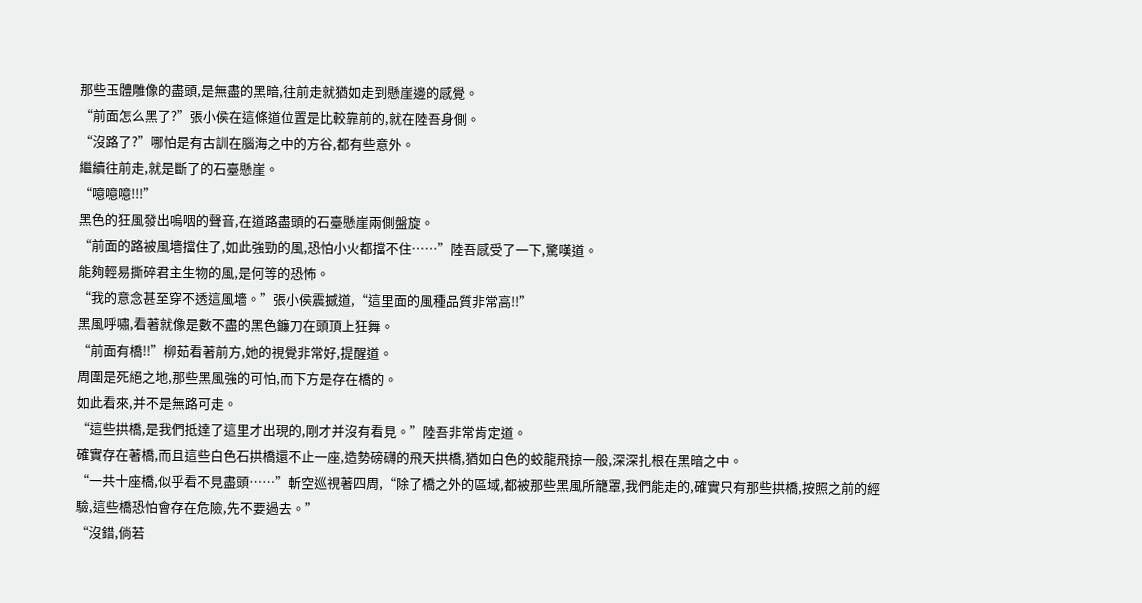那些玉體雕像的盡頭,是無盡的黑暗,往前走就猶如走到懸崖邊的感覺。
“前面怎么黑了?”張小侯在這條道位置是比較靠前的,就在陸吾身側。
“沒路了?”哪怕是有古訓在腦海之中的方谷,都有些意外。
繼續往前走,就是斷了的石臺懸崖。
“噫噫噫!!!”
黑色的狂風發出嗚咽的聲音,在道路盡頭的石臺懸崖兩側盤旋。
“前面的路被風墻擋住了,如此強勁的風,恐怕小火都擋不住……”陸吾感受了一下,驚嘆道。
能夠輕易撕碎君主生物的風,是何等的恐怖。
“我的意念甚至穿不透這風墻。”張小侯震撼道,“這里面的風種品質非常高!!”
黑風呼嘯,看著就像是數不盡的黑色鐮刀在頭頂上狂舞。
“前面有橋!!”柳茹看著前方,她的視覺非常好,提醒道。
周圍是死絕之地,那些黑風強的可怕,而下方是存在橋的。
如此看來,并不是無路可走。
“這些拱橋,是我們抵達了這里才出現的,剛才并沒有看見。”陸吾非常肯定道。
確實存在著橋,而且這些白色石拱橋還不止一座,造勢磅礴的飛天拱橋,猶如白色的蛟龍飛掠一般,深深扎根在黑暗之中。
“一共十座橋,似乎看不見盡頭……”斬空巡視著四周,“除了橋之外的區域,都被那些黑風所籠罩,我們能走的,確實只有那些拱橋,按照之前的經驗,這些橋恐怕會存在危險,先不要過去。”
“沒錯,倘若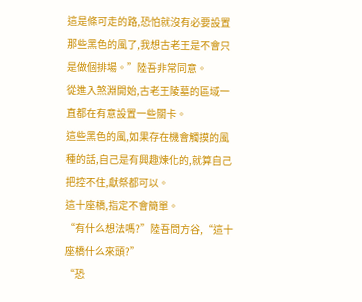這是條可走的路,恐怕就沒有必要設置那些黑色的風了,我想古老王是不會只是做個排場。”陸吾非常同意。
從進入煞淵開始,古老王陵墓的區域一直都在有意設置一些關卡。
這些黑色的風,如果存在機會觸摸的風種的話,自己是有興趣煉化的,就算自己把控不住,獻祭都可以。
這十座橋,指定不會簡單。
“有什么想法嗎?”陸吾問方谷,“這十座橋什么來頭?”
“恐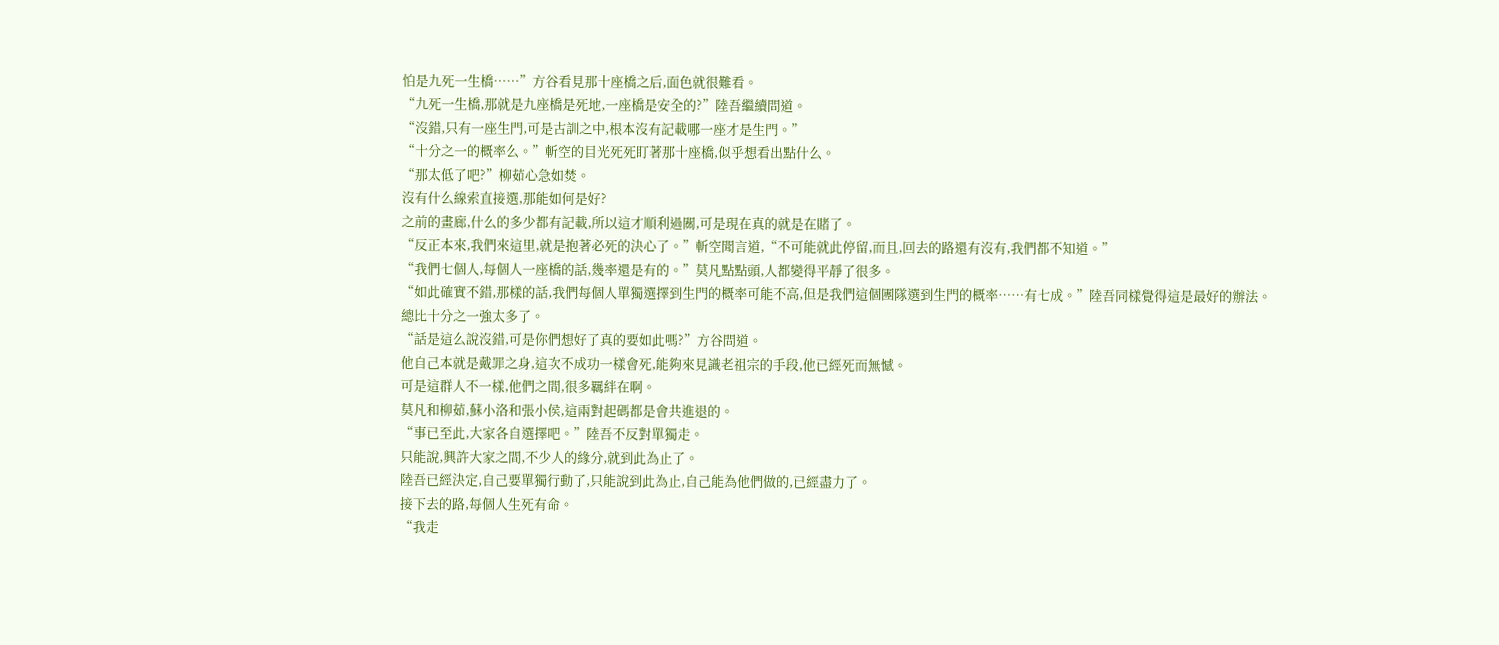怕是九死一生橋……”方谷看見那十座橋之后,面色就很難看。
“九死一生橋,那就是九座橋是死地,一座橋是安全的?”陸吾繼續問道。
“沒錯,只有一座生門,可是古訓之中,根本沒有記載哪一座才是生門。”
“十分之一的概率么。”斬空的目光死死盯著那十座橋,似乎想看出點什么。
“那太低了吧?”柳茹心急如焚。
沒有什么線索直接選,那能如何是好?
之前的畫廊,什么的多少都有記載,所以這才順利過關,可是現在真的就是在賭了。
“反正本來,我們來這里,就是抱著必死的決心了。”斬空聞言道,“不可能就此停留,而且,回去的路還有沒有,我們都不知道。”
“我們七個人,每個人一座橋的話,幾率還是有的。”莫凡點點頭,人都變得平靜了很多。
“如此確實不錯,那樣的話,我們每個人單獨選擇到生門的概率可能不高,但是我們這個團隊選到生門的概率……有七成。”陸吾同樣覺得這是最好的辦法。
總比十分之一強太多了。
“話是這么說沒錯,可是你們想好了真的要如此嗎?”方谷問道。
他自己本就是戴罪之身,這次不成功一樣會死,能夠來見識老祖宗的手段,他已經死而無憾。
可是這群人不一樣,他們之間,很多羈絆在啊。
莫凡和柳茹,蘇小洛和張小侯,這兩對起碼都是會共進退的。
“事已至此,大家各自選擇吧。”陸吾不反對單獨走。
只能說,興許大家之間,不少人的緣分,就到此為止了。
陸吾已經決定,自己要單獨行動了,只能說到此為止,自己能為他們做的,已經盡力了。
接下去的路,每個人生死有命。
“我走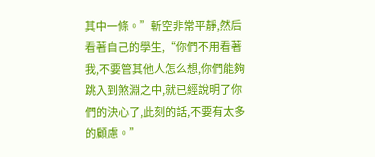其中一條。”斬空非常平靜,然后看著自己的學生,“你們不用看著我,不要管其他人怎么想,你們能夠跳入到煞淵之中,就已經說明了你們的決心了,此刻的話,不要有太多的顧慮。”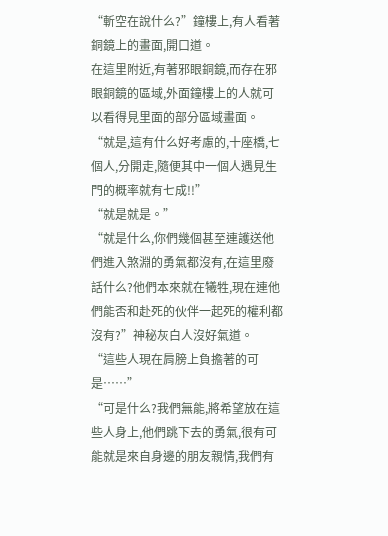“斬空在說什么?”鐘樓上,有人看著銅鏡上的畫面,開口道。
在這里附近,有著邪眼銅鏡,而存在邪眼銅鏡的區域,外面鐘樓上的人就可以看得見里面的部分區域畫面。
“就是,這有什么好考慮的,十座橋,七個人,分開走,隨便其中一個人遇見生門的概率就有七成!!”
“就是就是。”
“就是什么,你們幾個甚至連護送他們進入煞淵的勇氣都沒有,在這里廢話什么?他們本來就在犧牲,現在連他們能否和赴死的伙伴一起死的權利都沒有?”神秘灰白人沒好氣道。
“這些人現在肩膀上負擔著的可是……”
“可是什么?我們無能,將希望放在這些人身上,他們跳下去的勇氣,很有可能就是來自身邊的朋友親情,我們有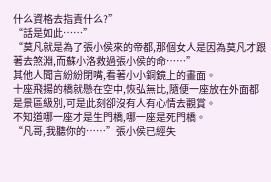什么資格去指責什么?”
“話是如此……”
“莫凡就是為了張小侯來的帝都,那個女人是因為莫凡才跟著去煞淵,而蘇小洛救過張小侯的命……”
其他人聞言紛紛閉嘴,看著小小銅鏡上的畫面。
十座飛揚的橋就懸在空中,恢弘無比,隨便一座放在外面都是景區級別,可是此刻卻沒有人有心情去觀賞。
不知道哪一座才是生門橋,哪一座是死門橋。
“凡哥,我聽你的……”張小侯已經失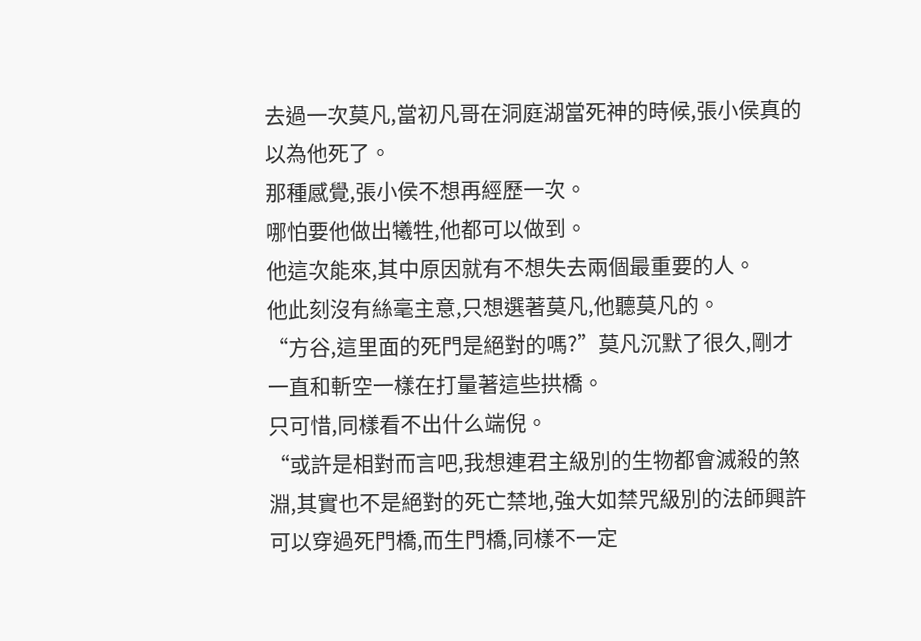去過一次莫凡,當初凡哥在洞庭湖當死神的時候,張小侯真的以為他死了。
那種感覺,張小侯不想再經歷一次。
哪怕要他做出犧牲,他都可以做到。
他這次能來,其中原因就有不想失去兩個最重要的人。
他此刻沒有絲毫主意,只想選著莫凡,他聽莫凡的。
“方谷,這里面的死門是絕對的嗎?”莫凡沉默了很久,剛才一直和斬空一樣在打量著這些拱橋。
只可惜,同樣看不出什么端倪。
“或許是相對而言吧,我想連君主級別的生物都會滅殺的煞淵,其實也不是絕對的死亡禁地,強大如禁咒級別的法師興許可以穿過死門橋,而生門橋,同樣不一定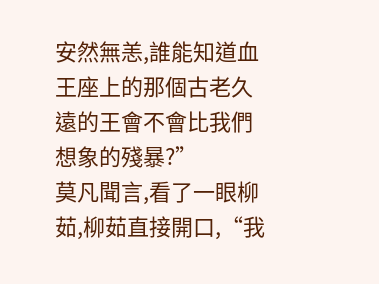安然無恙,誰能知道血王座上的那個古老久遠的王會不會比我們想象的殘暴?”
莫凡聞言,看了一眼柳茹,柳茹直接開口,“我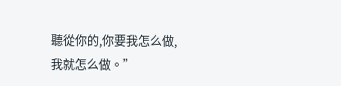聽從你的,你要我怎么做,我就怎么做。”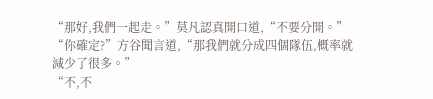“那好,我們一起走。”莫凡認真開口道,“不要分開。”
“你確定?”方谷聞言道,“那我們就分成四個隊伍,概率就減少了很多。”
“不,不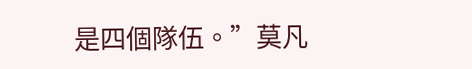是四個隊伍。”莫凡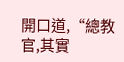開口道,“總教官,其實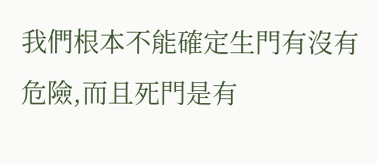我們根本不能確定生門有沒有危險,而且死門是有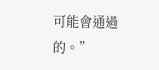可能會通過的。”